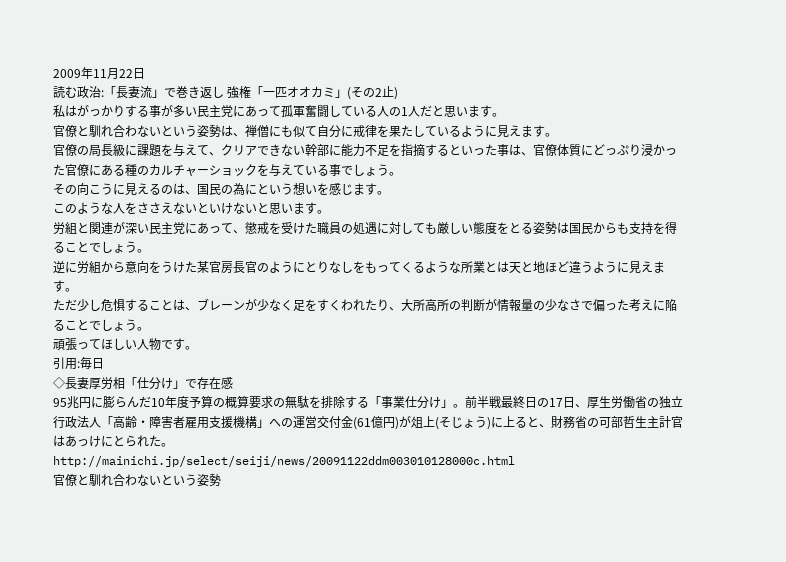2009年11月22日
読む政治:「長妻流」で巻き返し 強権「一匹オオカミ」(その2止)
私はがっかりする事が多い民主党にあって孤軍奮闘している人の1人だと思います。
官僚と馴れ合わないという姿勢は、禅僧にも似て自分に戒律を果たしているように見えます。
官僚の局長級に課題を与えて、クリアできない幹部に能力不足を指摘するといった事は、官僚体質にどっぷり浸かった官僚にある種のカルチャーショックを与えている事でしょう。
その向こうに見えるのは、国民の為にという想いを感じます。
このような人をささえないといけないと思います。
労組と関連が深い民主党にあって、懲戒を受けた職員の処遇に対しても厳しい態度をとる姿勢は国民からも支持を得ることでしょう。
逆に労組から意向をうけた某官房長官のようにとりなしをもってくるような所業とは天と地ほど違うように見えます。
ただ少し危惧することは、ブレーンが少なく足をすくわれたり、大所高所の判断が情報量の少なさで偏った考えに陥ることでしょう。
頑張ってほしい人物です。
引用:毎日
◇長妻厚労相「仕分け」で存在感
95兆円に膨らんだ10年度予算の概算要求の無駄を排除する「事業仕分け」。前半戦最終日の17日、厚生労働省の独立行政法人「高齢・障害者雇用支援機構」への運営交付金(61億円)が俎上(そじょう)に上ると、財務省の可部哲生主計官はあっけにとられた。
http://mainichi.jp/select/seiji/news/20091122ddm003010128000c.html
官僚と馴れ合わないという姿勢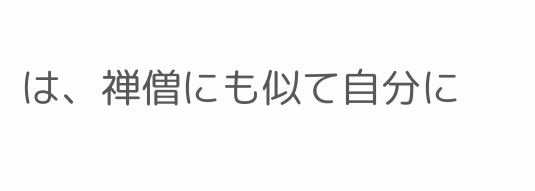は、禅僧にも似て自分に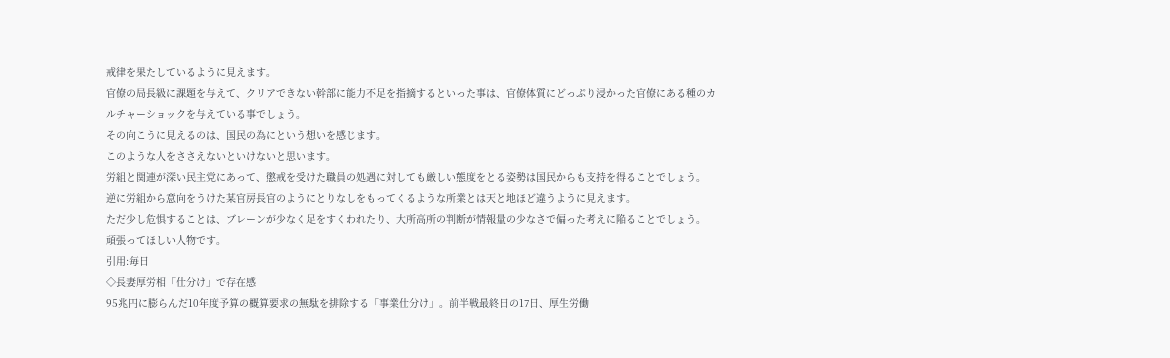戒律を果たしているように見えます。
官僚の局長級に課題を与えて、クリアできない幹部に能力不足を指摘するといった事は、官僚体質にどっぷり浸かった官僚にある種のカルチャーショックを与えている事でしょう。
その向こうに見えるのは、国民の為にという想いを感じます。
このような人をささえないといけないと思います。
労組と関連が深い民主党にあって、懲戒を受けた職員の処遇に対しても厳しい態度をとる姿勢は国民からも支持を得ることでしょう。
逆に労組から意向をうけた某官房長官のようにとりなしをもってくるような所業とは天と地ほど違うように見えます。
ただ少し危惧することは、ブレーンが少なく足をすくわれたり、大所高所の判断が情報量の少なさで偏った考えに陥ることでしょう。
頑張ってほしい人物です。
引用:毎日
◇長妻厚労相「仕分け」で存在感
95兆円に膨らんだ10年度予算の概算要求の無駄を排除する「事業仕分け」。前半戦最終日の17日、厚生労働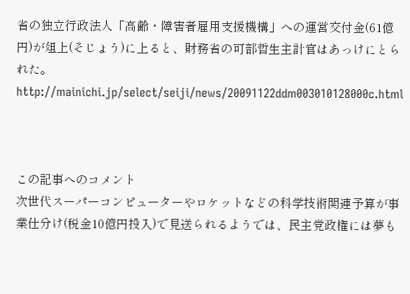省の独立行政法人「高齢・障害者雇用支援機構」への運営交付金(61億円)が俎上(そじょう)に上ると、財務省の可部哲生主計官はあっけにとられた。
http://mainichi.jp/select/seiji/news/20091122ddm003010128000c.html



この記事へのコメント
次世代スーパーコンピューターやロケットなどの科学技術関連予算が事業仕分け(税金10億円投入)で見送られるようでは、民主党政権には夢も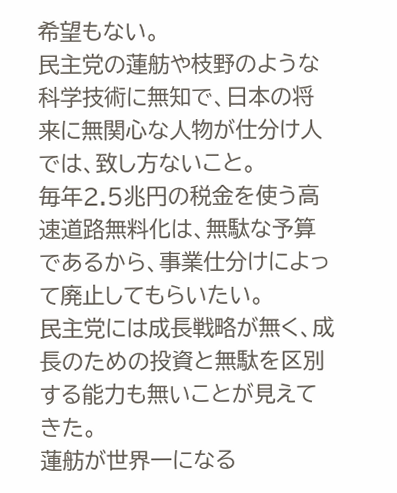希望もない。
民主党の蓮舫や枝野のような科学技術に無知で、日本の将来に無関心な人物が仕分け人では、致し方ないこと。
毎年2.5兆円の税金を使う高速道路無料化は、無駄な予算であるから、事業仕分けによって廃止してもらいたい。
民主党には成長戦略が無く、成長のための投資と無駄を区別する能力も無いことが見えてきた。
蓮舫が世界一になる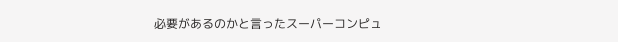必要があるのかと言ったスーパーコンピュ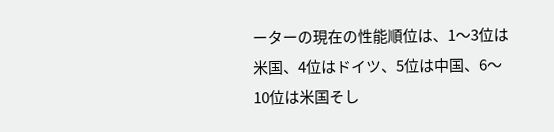ーターの現在の性能順位は、1〜3位は米国、4位はドイツ、5位は中国、6〜10位は米国そし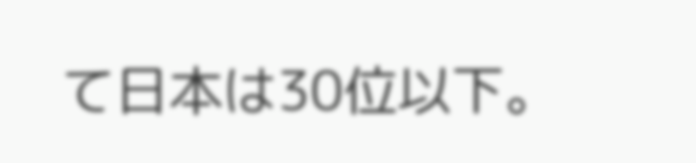て日本は30位以下。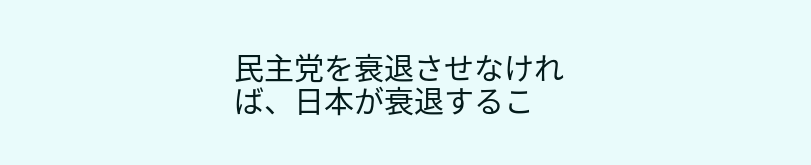民主党を衰退させなければ、日本が衰退するこ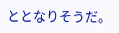ととなりそうだ。